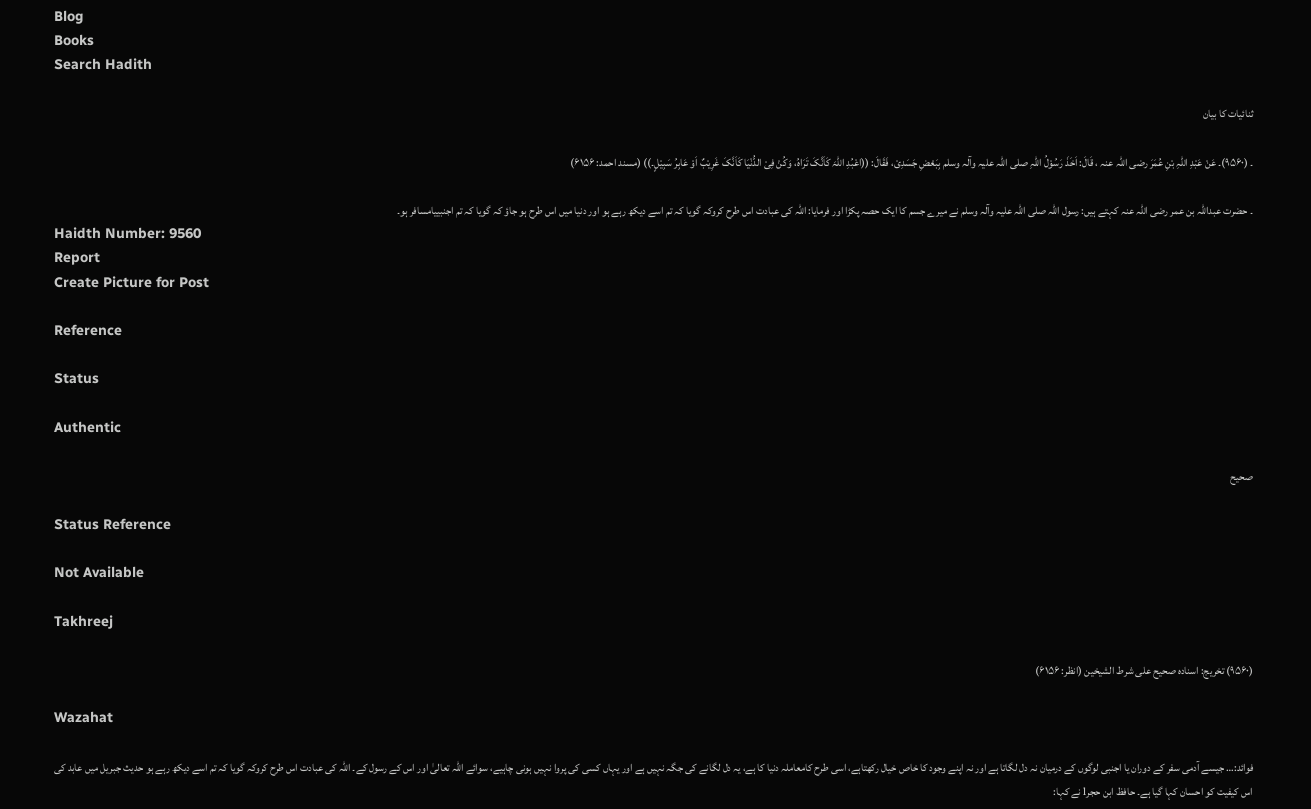Blog
Books
Search Hadith

ثنائیات کا بیان

۔ (۹۵۶۰)۔ عَنْ عَبْدِ اللّٰہِ بْنِ عُمَرَ ‌رضی ‌اللہ ‌عنہ ‌، قَالَ: اَخَذَ رَسُوْلُ اللّٰہِ ‌صلی ‌اللہ ‌علیہ ‌وآلہ ‌وسلم بِبَعْضِ جَسَدِیْ، فَقَالَ: ((اعْبُدِ اللّٰہَ کَاَنَّکَ تَرَاہُ، وَکُنْ فِیْ الدُّنْیَا کَاَنَّکَ غَرِیْبٌ اَوْ عَابِرُ سَبِیْلٍ۔)) (مسند احمد: ۶۱۵۶)

۔ حضرت عبداللہ بن عمر ‌رضی ‌اللہ ‌عنہ کہتے ہیں: رسول اللہ ‌صلی ‌اللہ ‌علیہ ‌وآلہ ‌وسلم نے میرے جسم کا ایک حصہ پکڑا اور فرمایا: اللہ کی عبادت اس طرح کروکہ گویا کہ تم اسے دیکھ رہے ہو اور دنیا میں اس طرح ہو جاؤ کہ گویا کہ تم اجنبییامسافر ہو۔
Haidth Number: 9560
Report
Create Picture for Post

Reference

Status

Authentic

صحیح

Status Reference

Not Available

Takhreej

(۹۵۶۰) تخریج: اسنادہ صحیح علی شرط الشیخین (انظر: ۶۱۵۶)

Wazahat

فوائد:… جیسے آدمی سفر کے دوران یا اجنبی لوگوں کے درمیان نہ دل لگاتا ہے اور نہ اپنے وجود کا خاص خیال رکھتاہے، اسی طرح کامعاملہ دنیا کا ہے، یہ دل لگانے کی جگہ نہیں ہے اور یہاں کسی کی پروا نہیں ہونی چاہیے، سوائے اللہ تعالیٰ اور اس کے رسول کے۔ اللہ کی عبادت اس طرح کروکہ گویا کہ تم اسے دیکھ رہے ہو حدیث جبریل میں عابد کی اس کیفیت کو احسان کہا گیا ہے۔ حافظ ابن حجرl نے کہا: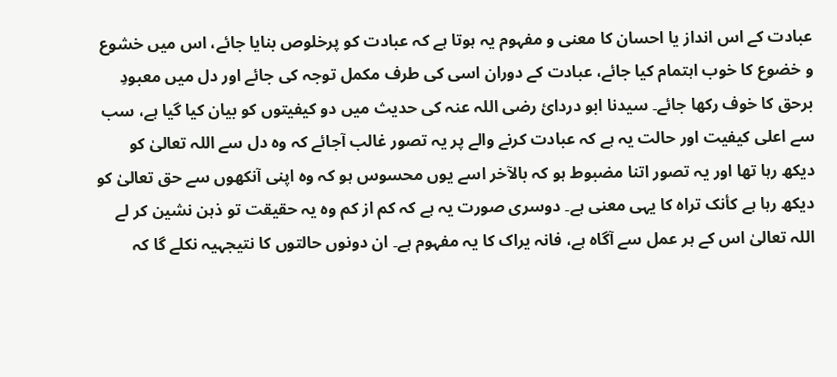عبادت کے اس انداز یا احسان کا معنی و مفہوم یہ ہوتا ہے کہ عبادت کو پرخلوص بنایا جائے، اس میں خشوع و خضوع کا خوب اہتمام کیا جائے، عبادت کے دوران اسی کی طرف مکمل توجہ کی جائے اور دل میں معبودِ برحق کا خوف رکھا جائے۔ سیدنا ابو دردائ ‌رضی ‌اللہ ‌عنہ کی حدیث میں دو کیفیتوں کو بیان کیا گیا ہے، سب سے اعلی کیفیت اور حالت یہ ہے کہ عبادت کرنے والے پر یہ تصور غالب آجائے کہ وہ دل سے اللہ تعالیٰ کو دیکھ رہا تھا اور یہ تصور اتنا مضبوط ہو کہ بالآخر اسے یوں محسوس ہو کہ وہ اپنی آنکھوں سے حق تعالیٰ کو دیکھ رہا ہے کأنک تراہ کا یہی معنی ہے۔ دوسری صورت یہ ہے کہ کم از کم وہ یہ حقیقت تو ذہن نشین کر لے اللہ تعالیٰ اس کے ہر عمل سے آگاہ ہے، فانہ یراک کا یہ مفہوم ہے۔ ان دونوں حالتوں کا نتیجہیہ نکلے گا کہ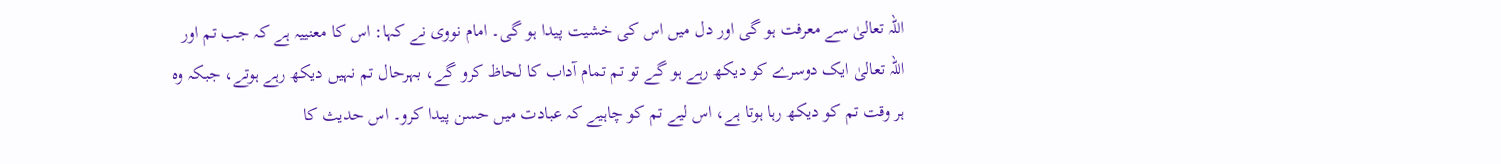اللہ تعالیٰ سے معرفت ہو گی اور دل میں اس کی خشیت پیدا ہو گی۔ امام نووی نے کہا: اس کا معنییہ ہے کہ جب تم اور اللہ تعالیٰ ایک دوسرے کو دیکھ رہے ہو گے تو تم تمام آداب کا لحاظ کرو گے، بہرحال تم نہیں دیکھ رہے ہوتے، جبکہ وہ ہر وقت تم کو دیکھ رہا ہوتا ہے، اس لیے تم کو چاہیے کہ عبادت میں حسن پیدا کرو۔ اس حدیث کا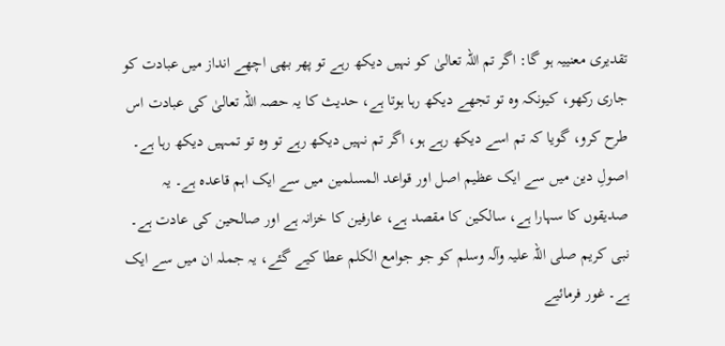تقدیری معنییہ ہو گا: اگر تم اللہ تعالیٰ کو نہیں دیکھ رہے تو پھر بھی اچھے انداز میں عبادت کو جاری رکھو، کیونکہ وہ تو تجھے دیکھ رہا ہوتا ہے، حدیث کا یہ حصہ اللہ تعالیٰ کی عبادت اس طرح کرو، گویا کہ تم اسے دیکھ رہے ہو، اگر تم نہیں دیکھ رہے تو وہ تو تمہیں دیکھ رہا ہے۔ اصولِ دین میں سے ایک عظیم اصل اور قواعد المسلمین میں سے ایک اہم قاعدہ ہے۔ یہ صدیقوں کا سہارا ہے، سالکین کا مقصد ہے، عارفین کا خزانہ ہے اور صالحین کی عادت ہے۔ نبی کریم ‌صلی ‌اللہ ‌علیہ ‌وآلہ ‌وسلم کو جو جوامع الکلم عطا کیے گئے، یہ جملہ ان میں سے ایک ہے۔ غور فرمائیے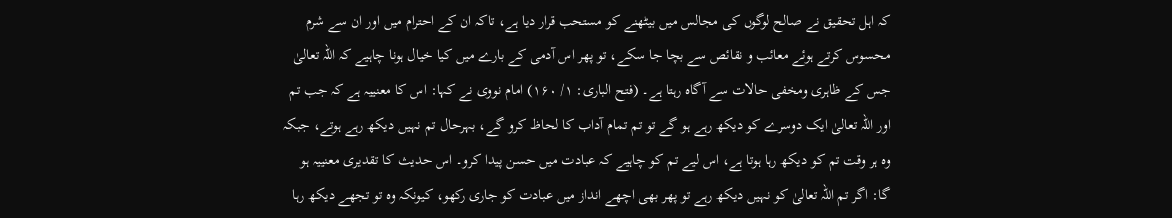کہ اہل تحقیق نے صالح لوگوں کی مجالس میں بیٹھنے کو مستحب قرار دیا ہے، تاکہ ان کے احترام میں اور ان سے شرم محسوس کرتے ہوئے معائب و نقائص سے بچا جا سکے، تو پھر اس آدمی کے بارے میں کیا خیال ہونا چاہیے کہ اللہ تعالیٰ جس کے ظاہری ومخفی حالات سے آگاہ رہتا ہے۔ (فتح الباری: ۱/ ۱۶۰) امام نووی نے کہا: اس کا معنییہ ہے کہ جب تم اور اللہ تعالیٰ ایک دوسرے کو دیکھ رہے ہو گے تو تم تمام آداب کا لحاظ کرو گے، بہرحال تم نہیں دیکھ رہے ہوتے، جبکہ وہ ہر وقت تم کو دیکھ رہا ہوتا ہے، اس لیے تم کو چاہیے کہ عبادت میں حسن پیدا کرو۔ اس حدیث کا تقدیری معنییہ ہو گا: اگر تم اللہ تعالیٰ کو نہیں دیکھ رہے تو پھر بھی اچھے انداز میں عبادت کو جاری رکھو، کیونکہ وہ تو تجھے دیکھ رہا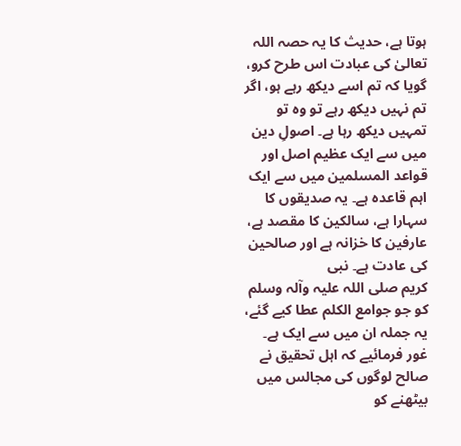ہوتا ہے، حدیث کا یہ حصہ اللہ تعالیٰ کی عبادت اس طرح کرو، گویا کہ تم اسے دیکھ رہے ہو، اگر تم نہیں دیکھ رہے تو وہ تو تمہیں دیکھ رہا ہے۔ اصولِ دین میں سے ایک عظیم اصل اور قواعد المسلمین میں سے ایک اہم قاعدہ ہے۔ یہ صدیقوں کا سہارا ہے، سالکین کا مقصد ہے، عارفین کا خزانہ ہے اور صالحین کی عادت ہے۔ نبی کریم ‌صلی ‌اللہ ‌علیہ ‌وآلہ ‌وسلم کو جو جوامع الکلم عطا کیے گئے، یہ جملہ ان میں سے ایک ہے۔ غور فرمائیے کہ اہل تحقیق نے صالح لوگوں کی مجالس میں بیٹھنے کو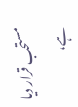مستحب قرار دیا ہے،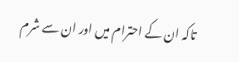تاکہ ان کے احترام میں اور ان سے شرم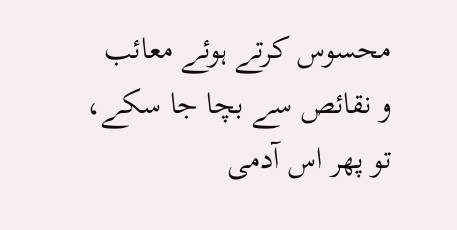محسوس کرتے ہوئے معائب و نقائص سے بچا جا سکے، تو پھر اس آدمی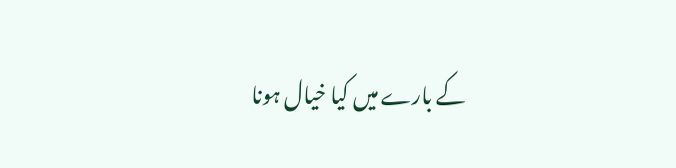کے بارے میں کیا خیال ہونا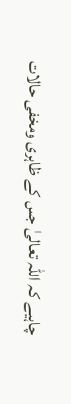چاہیے کہ اللہ تعالیٰ جس کے ظاہری ومخفی حالات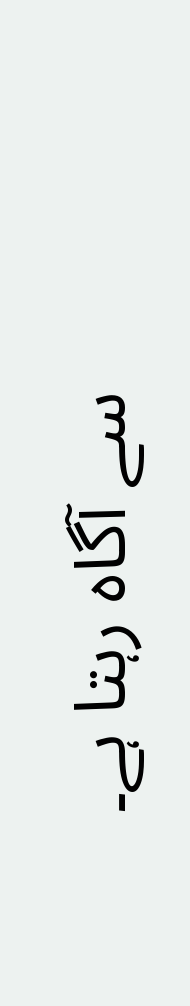سے آگاہ رہتا ہے۔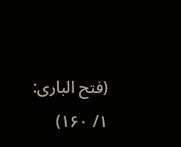(فتح الباری: ۱/ ۱۶۰)